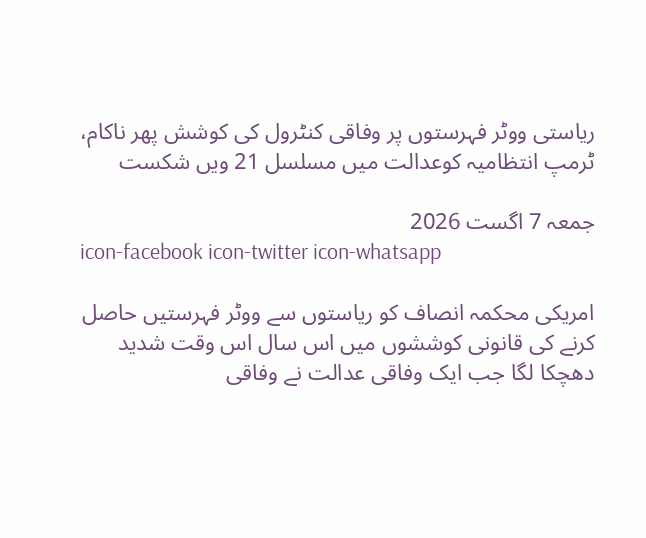ریاستی ووٹر فہرستوں پر وفاقی کنٹرول کی کوشش پھر ناکام، ٹرمپ انتظامیہ کوعدالت میں مسلسل 21 ویں شکست

جمعہ 7 اگست 2026
icon-facebook icon-twitter icon-whatsapp

امریکی محکمہ انصاف کو ریاستوں سے ووٹر فہرستیں حاصل کرنے کی قانونی کوششوں میں اس سال اس وقت شدید دھچکا لگا جب ایک وفاقی عدالت نے وفاقی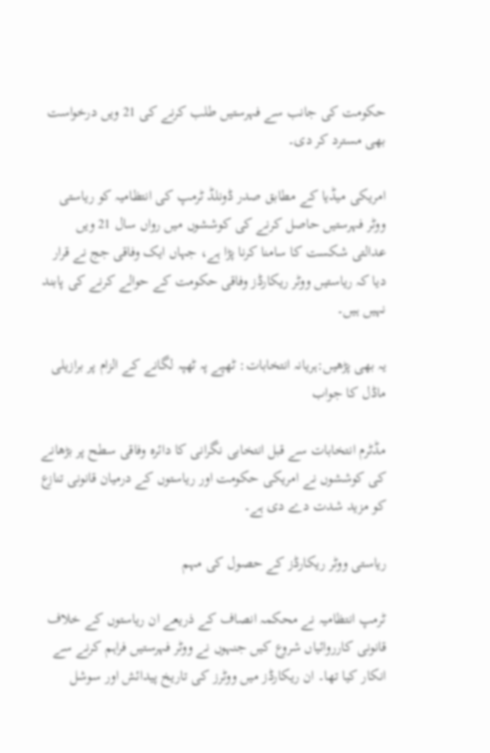حکومت کی جانب سے فہرستیں طلب کرنے کی 21 ویں درخواست بھی مسترد کر دی۔

امریکی میڈیا کے مطابق صدر ڈونلڈ ٹرمپ کی انتظامیہ کو ریاستی ووٹر فہرستیں حاصل کرنے کی کوششوں میں رواں سال 21 ویں عدالتی شکست کا سامنا کرنا پڑا ہے، جہاں ایک وفاقی جج نے قرار دیا کہ ریاستیں ووٹر ریکارڈز وفاقی حکومت کے حوالے کرنے کی پابند نہیں ہیں۔

یہ بھی پڑھیں:ہریانہ انتخابات: ٹھپے پہ ٹھپہ لگانے کے الزام پر برازیلی ماڈل کا جواب

مڈٹرم انتخابات سے قبل انتخابی نگرانی کا دائرہ وفاقی سطح پر بڑھانے کی کوششوں نے امریکی حکومت اور ریاستوں کے درمیان قانونی تنازع کو مزید شدت دے دی ہے۔

ریاستی ووٹر ریکارڈز کے حصول کی مہم

ٹرمپ انتظامیہ نے محکمہ انصاف کے ذریعے ان ریاستوں کے خلاف قانونی کارروائیاں شروع کیں جنہوں نے ووٹر فہرستیں فراہم کرنے سے انکار کیا تھا۔ ان ریکارڈز میں ووٹرز کی تاریخ پیدائش اور سوشل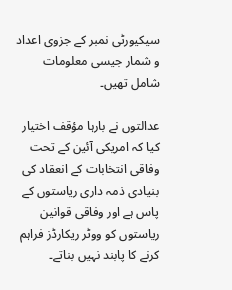سیکیورٹی نمبر کے جزوی اعداد و شمار جیسی معلومات شامل تھیں۔

عدالتوں نے بارہا مؤقف اختیار کیا کہ امریکی آئین کے تحت وفاقی انتخابات کے انعقاد کی بنیادی ذمہ داری ریاستوں کے پاس ہے اور وفاقی قوانین ریاستوں کو ووٹر ریکارڈز فراہم کرنے کا پابند نہیں بناتے۔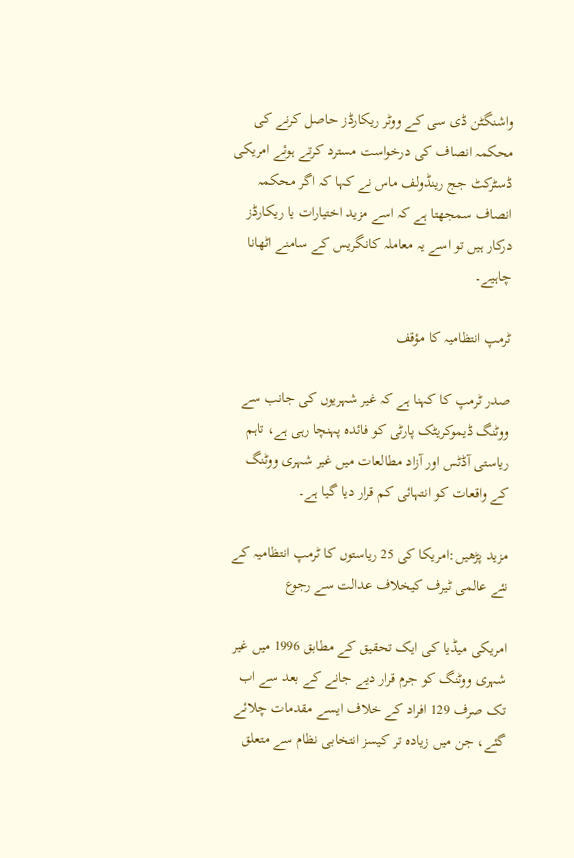واشنگٹن ڈی سی کے ووٹر ریکارڈز حاصل کرنے کی محکمہ انصاف کی درخواست مسترد کرتے ہوئے امریکی ڈسٹرکٹ جج رینڈولف ماس نے کہا کہ اگر محکمہ انصاف سمجھتا ہے کہ اسے مزید اختیارات یا ریکارڈز درکار ہیں تو اسے یہ معاملہ کانگریس کے سامنے اٹھانا چاہیے۔

ٹرمپ انتظامیہ کا مؤقف

صدر ٹرمپ کا کہنا ہے کہ غیر شہریوں کی جانب سے ووٹنگ ڈیموکریٹک پارٹی کو فائدہ پہنچا رہی ہے، تاہم ریاستی آڈٹس اور آزاد مطالعات میں غیر شہری ووٹنگ کے واقعات کو انتہائی کم قرار دیا گیا ہے۔

مزید پڑھیں:امریکا کی 25 ریاستوں کا ٹرمپ انتظامیہ کے نئے عالمی ٹیرف کیخلاف عدالت سے رجوع

امریکی میڈیا کی ایک تحقیق کے مطابق 1996 میں غیر شہری ووٹنگ کو جرم قرار دیے جانے کے بعد سے اب تک صرف 129 افراد کے خلاف ایسے مقدمات چلائے گئے، جن میں زیادہ تر کیسز انتخابی نظام سے متعلق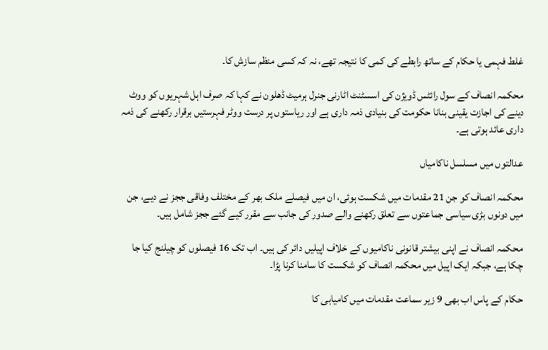غلط فہمی یا حکام کے ساتھ رابطے کی کمی کا نتیجہ تھے، نہ کہ کسی منظم سازش کا۔

محکمہ انصاف کے سول رائٹس ڈویژن کی اسسٹنٹ اٹارنی جنرل ہرمیٹ ڈھلون نے کہا کہ صرف اہل شہریوں کو ووٹ دینے کی اجازت یقینی بنانا حکومت کی بنیادی ذمہ داری ہے اور ریاستوں پر درست ووٹر فہرستیں برقرار رکھنے کی ذمہ داری عائد ہوتی ہے۔

عدالتوں میں مسلسل ناکامیاں

محکمہ انصاف کو جن 21 مقدمات میں شکست ہوئی، ان میں فیصلے ملک بھر کے مختلف وفاقی ججز نے دیے، جن میں دونوں بڑی سیاسی جماعتوں سے تعلق رکھنے والے صدور کی جانب سے مقرر کیے گئے ججز شامل ہیں۔

محکمہ انصاف نے اپنی بیشتر قانونی ناکامیوں کے خلاف اپیلیں دائر کی ہیں۔ اب تک 16 فیصلوں کو چیلنج کیا جا چکا ہے، جبکہ ایک اپیل میں محکمہ انصاف کو شکست کا سامنا کرنا پڑا۔

حکام کے پاس اب بھی 9 زیر سماعت مقدمات میں کامیابی کا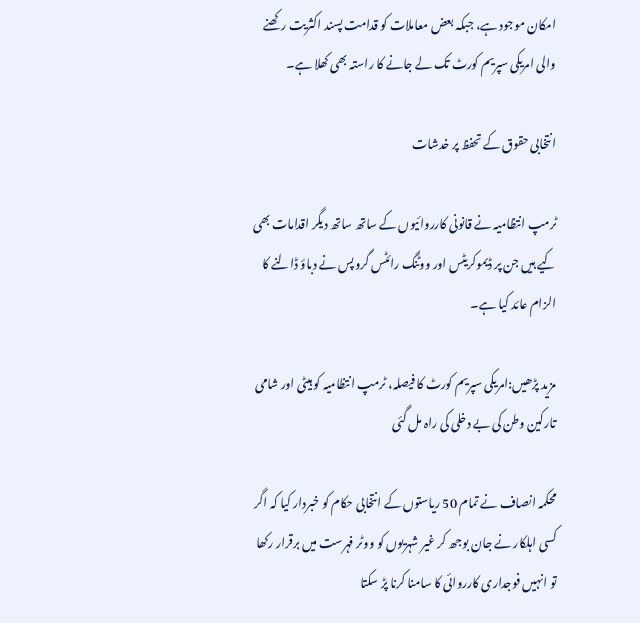امکان موجود ہے، جبکہ بعض معاملات کو قدامت پسند اکثریت رکھنے والی امریکی سپریم کورٹ تک لے جانے کا راستہ بھی کھلا ہے۔

انتخابی حقوق کے تحفظ پر خدشات

ٹرمپ انتظامیہ نے قانونی کارروائیوں کے ساتھ ساتھ دیگر اقدامات بھی کیے ہیں جن پر ڈیموکریٹس اور ووٹنگ رائٹس گروپس نے دباؤ ڈالنے کا الزام عائد کیا ہے۔

مزید پڑھیں:امریکی سپریم کورٹ کا فیصلہ، ٹرمپ انتظامیہ کو ہیٹی اور شامی تارکین وطن کی بے دخلی کی راہ مل گئی

محکمہ انصاف نے تمام 50 ریاستوں کے انتخابی حکام کو خبردار کیا کہ اگر کسی اہلکار نے جان بوجھ کر غیر شہریوں کو ووٹر فہرست میں برقرار رکھا تو انہیں فوجداری کارروائی کا سامنا کرنا پڑ سکتا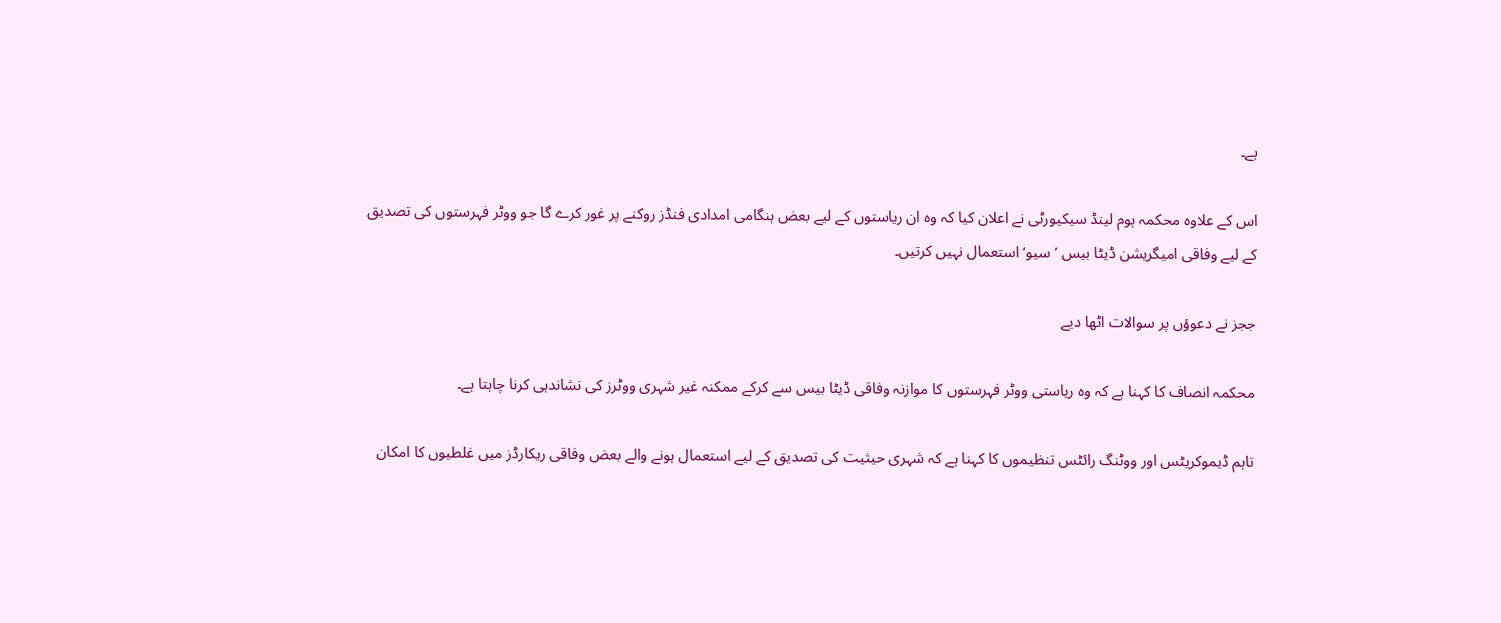ہے۔

اس کے علاوہ محکمہ ہوم لینڈ سیکیورٹی نے اعلان کیا کہ وہ ان ریاستوں کے لیے بعض ہنگامی امدادی فنڈز روکنے پر غور کرے گا جو ووٹر فہرستوں کی تصدیق کے لیے وفاقی امیگریشن ڈیٹا بیس ’سیو‘ استعمال نہیں کرتیں۔

ججز نے دعوؤں پر سوالات اٹھا دیے

محکمہ انصاف کا کہنا ہے کہ وہ ریاستی ووٹر فہرستوں کا موازنہ وفاقی ڈیٹا بیس سے کرکے ممکنہ غیر شہری ووٹرز کی نشاندہی کرنا چاہتا ہے۔

تاہم ڈیموکریٹس اور ووٹنگ رائٹس تنظیموں کا کہنا ہے کہ شہری حیثیت کی تصدیق کے لیے استعمال ہونے والے بعض وفاقی ریکارڈز میں غلطیوں کا امکان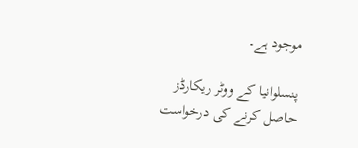موجود ہے۔

پنسلوانیا کے ووٹر ریکارڈز حاصل کرنے کی درخواست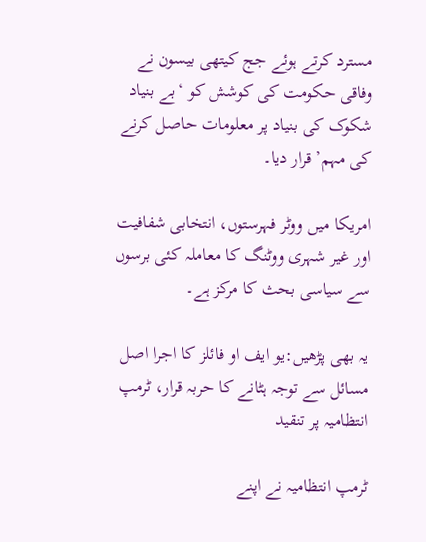مسترد کرتے ہوئے جج کیتھی بیسون نے وفاقی حکومت کی کوشش کو ‘بے بنیاد شکوک کی بنیاد پر معلومات حاصل کرنے کی مہم’ قرار دیا۔

امریکا میں ووٹر فہرستوں، انتخابی شفافیت اور غیر شہری ووٹنگ کا معاملہ کئی برسوں سے سیاسی بحث کا مرکز ہے۔

یہ بھی پڑھیں:یو ایف او فائلز کا اجرا اصل مسائل سے توجہ ہٹانے کا حربہ قرار، ٹرمپ انتظامیہ پر تنقید

ٹرمپ انتظامیہ نے اپنے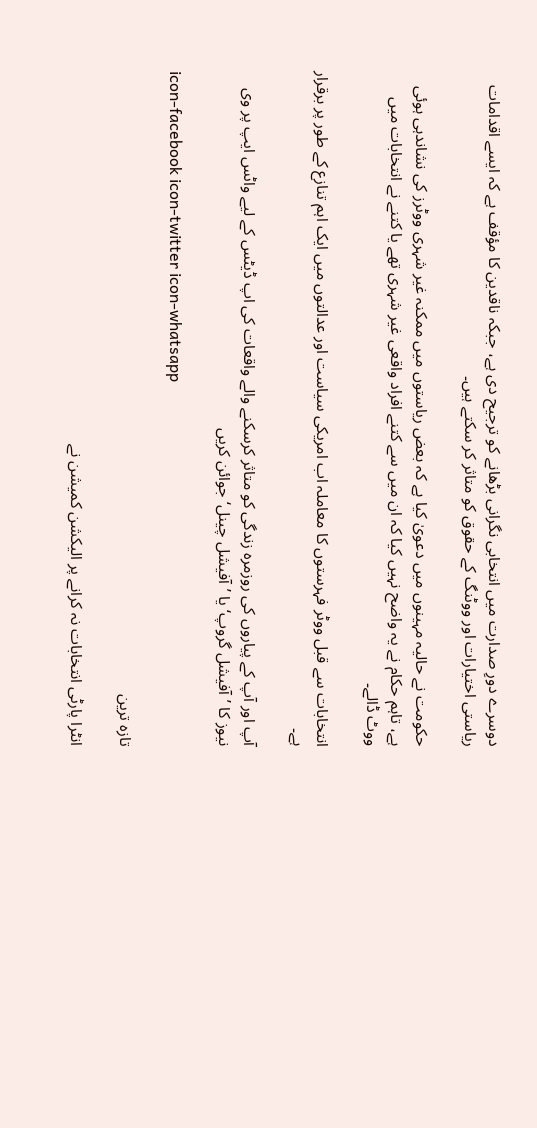دوسرے دورِ صدارت میں انتخابی نگرانی بڑھانے کو ترجیح دی ہے، جبکہ ناقدین کا مؤقف ہے کہ ایسے اقدامات ریاستی اختیارات اور ووٹنگ کے حقوق کو متاثر کر سکتے ہیں۔

حکومت نے حالیہ مہینوں میں دعویٰ کیا ہے کہ بعض ریاستوں میں ممکنہ غیر شہری ووٹرز کی نشاندہی ہوئی ہے، تاہم حکام نے یہ واضح نہیں کیا کہ ان میں سے کتنے افراد واقعی غیر شہری تھے یا کتنے نے انتخابات میں ووٹ ڈالے۔

انتخابات سے قبل ووٹر فہرستوں کا معاملہ اب امریکی سیاست اور عدالتوں میں ایک اہم تنازع کے طور پر برقرار ہے۔

آپ اور آپ کے پیاروں کی روزمرہ زندگی کو متاثر کرسکنے والے واقعات کی اپ ڈیٹس کے لیے واٹس ایپ پر وی نیوز کا ’آفیشل گروپ‘ یا ’آفیشل چینل‘ جوائن کریں

icon-facebook icon-twitter icon-whatsapp

تازہ ترین

انٹرا پارٹی انتخابات نہ کرانے پر الیکشن کمیشن نے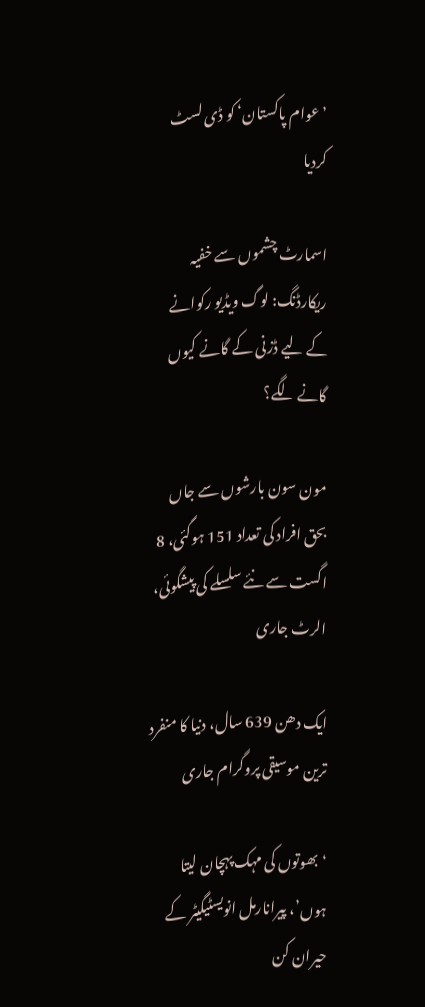’عوام پاکستان‘ کو ڈی لسٹ کردیا

اسمارٹ چشموں سے خفیہ ریکارڈنگ: لوگ ویڈیو رکوانے کے لیے ڈزنی کے گانے کیوں گانے لگے؟

مون سون بارشوں سے جاں بحق افراد کی تعداد 151 ہوگئی، 8 اگست سے نئے سلسلے کی پیشگوئی، الرٹ جاری

ایک دھن 639 سال، دنیا کا منفرد ترین موسیقی پروگرام جاری

‘بھوتوں کی مہک پہچان لیتا ہوں’، پیرانارمل انویسٹیگیٹر کے حیران کن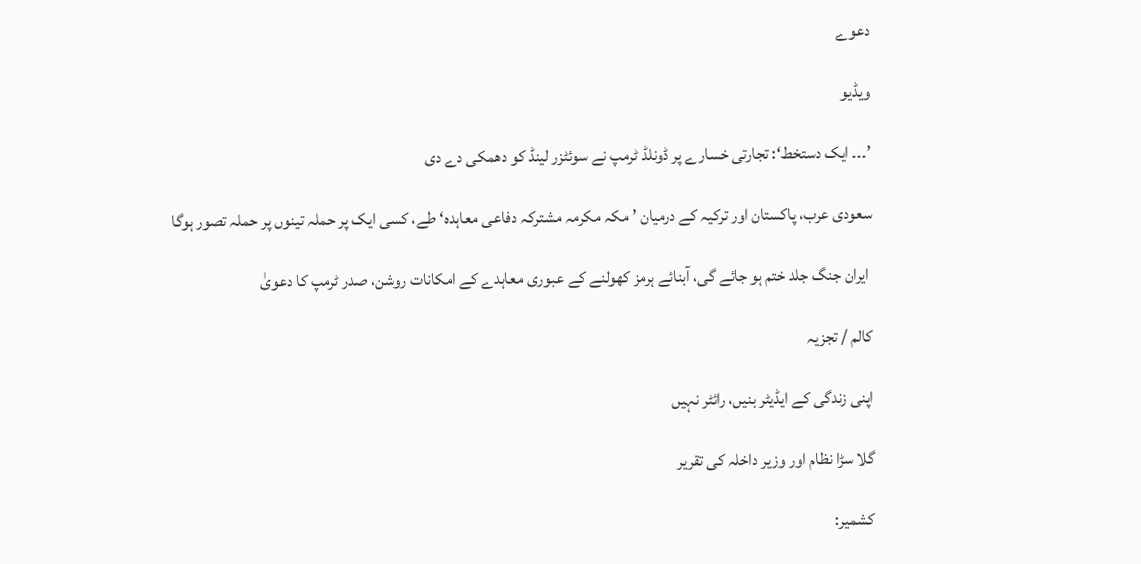دعوے

ویڈیو

’۔۔۔ ایک دستخط‘: تجارتی خسارے پر ڈونلڈ ٹرمپ نے سوئٹزر لینڈ کو دھمکی دے دی

سعودی عرب، پاکستان اور ترکیہ کے درمیان ’مکہ مکرمہ مشترکہ دفاعی معاہدہ‘ طے، کسی ایک پر حملہ تینوں پر حملہ تصور ہوگا

 ایران جنگ جلد ختم ہو جائے گی، آبنائے ہرمز کھولنے کے عبوری معاہدے کے امکانات روشن، صدر ٹرمپ کا دعویٰ

کالم / تجزیہ

اپنی زندگی کے ایڈیٹر بنیں، رائٹر نہیں

گلا سڑا نظام اور وزیر داخلہ کی تقریر

کشمیر: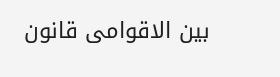بین الاقوامی قانون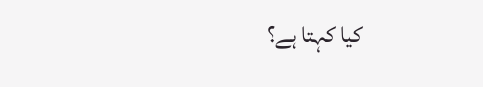کیا کہتا ہے؟